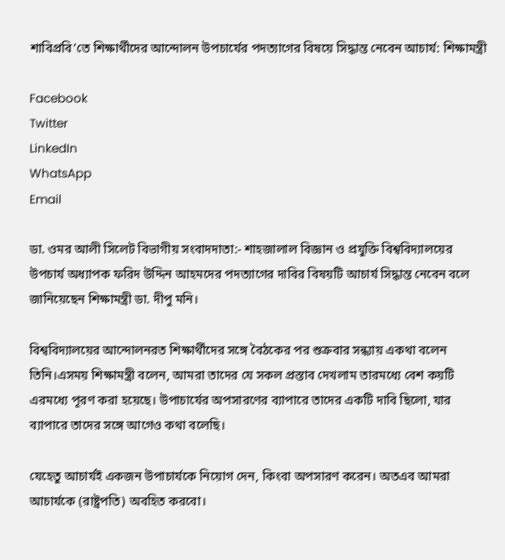শাবিপ্রবি’তে শিক্ষার্থীদের আন্দোলন উপচার্যের পদত্যাগের বিষয়ে সিদ্ধান্ত নেবেন আচার্য: শিক্ষামন্ত্রী

Facebook
Twitter
LinkedIn
WhatsApp
Email

ডা. ওমর আলী সিলেট বিভাগীয় সংবাদদাতা:- শাহজালাল বিজ্ঞান ও প্রযুক্তি বিশ্ববিদ্যালয়ের উপচার্য অধ্যাপক ফরিদ উদ্দিন আহমদের পদত্যাগের দাবির বিষয়টি আচার্য সিদ্ধান্ত নেবেন বলে জানিয়েছেন শিক্ষামন্ত্রী ডা. দীপু মনি।

বিশ্ববিদ্যালয়ের আন্দোলনরত শিক্ষার্থীদের সঙ্গে বৈঠকের পর শুক্রবার সন্ধ্যায় একথা বলেন তিনি।এসময় শিক্ষামন্ত্রী বলেন, আমরা তাদের যে সকল প্রস্তাব দেখলাম তারমধ্যে বেশ কয়টি এরমধ্যে পূরণ করা হয়েছে। উপাচার্যের অপসারণের ব্যাপারে তাদের একটি দাবি ছিলো, যার ব্যাপারে তাদের সঙ্গে আগেও কথা বলেছি।

যেহেতু আচার্যই একজন উপাচার্যকে নিয়োগ দেন, কিংবা অপসারণ করেন। অতএব আমরা আচার্যকে (রাষ্ট্রপতি) অবহিত করবো।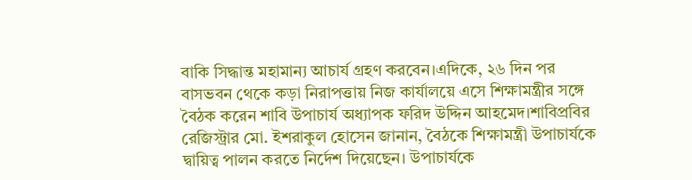বাকি সিদ্ধান্ত মহামান্য আচার্য গ্রহণ করবেন।এদিকে, ২৬ দিন পর বাসভবন থেকে কড়া নিরাপত্তায় নিজ কার্যালয়ে এসে শিক্ষামন্ত্রীর সঙ্গে বৈঠক করেন শাবি উপাচার্য অধ্যাপক ফরিদ উদ্দিন আহমেদ।শাবিপ্রবির রেজিস্ট্রার মো. ইশরাকুল হোসেন জানান, বৈঠকে শিক্ষামন্ত্রী উপাচার্যকে দ্বায়িত্ব পালন করতে নির্দেশ দিয়েছেন। উপাচার্যকে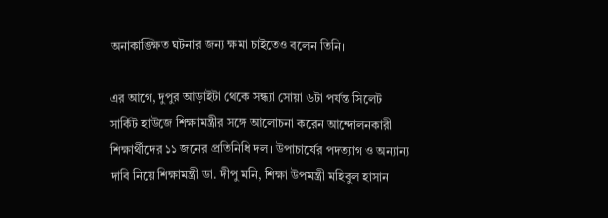অনাকাঙ্ক্ষিত ঘটনার জন্য ক্ষমা চাইতেও বলেন তিনি।

এর আগে, দুপুর আড়াইটা থেকে সন্ধ্যা সোয়া ৬টা পর্যন্ত সিলেট সার্কিট হাউজে শিক্ষামন্ত্রীর সঙ্গে আলোচনা করেন আন্দোলনকারী শিক্ষার্থীদের ১১ জনের প্রতিনিধি দল। উপাচার্যের পদত্যাগ ও অন্যান্য দাবি নিয়ে শিক্ষামন্ত্রী ডা. দীপু মনি, শিক্ষা উপমন্ত্রী মহিবুল হাসান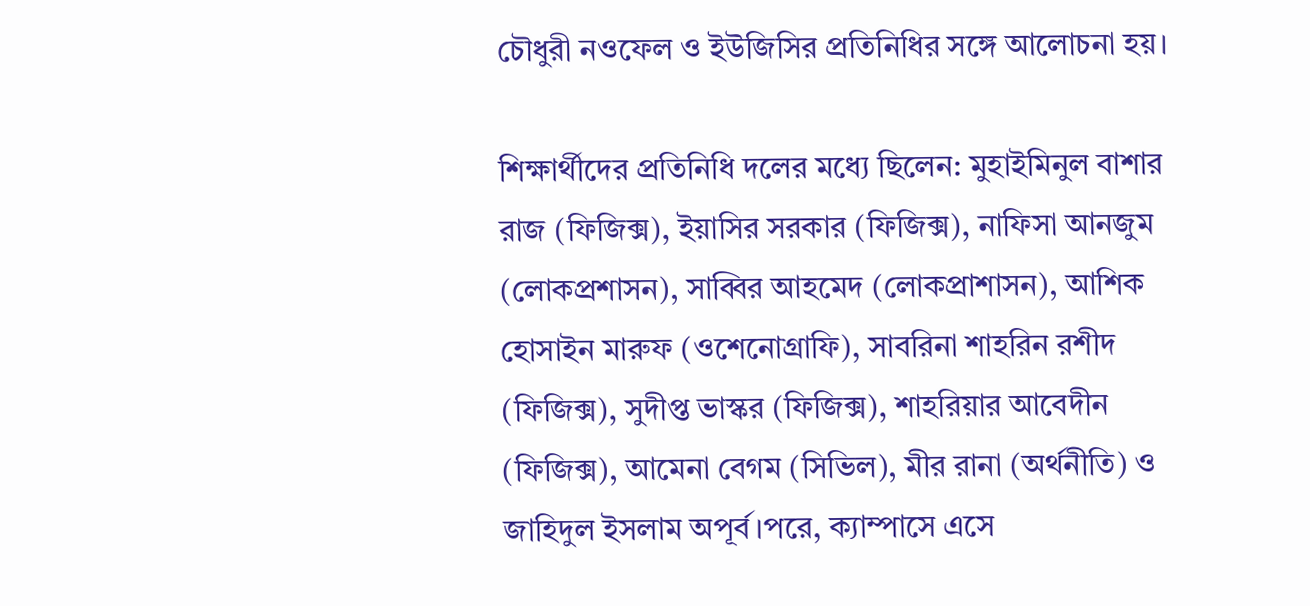চৌধুরী নওফেল ও ইউজিসির প্রতিনিধির সঙ্গে আলোচনা হয়।

শিক্ষার্থীদের প্রতিনিধি দলের মধ্যে ছিলেন: মুহাইমিনুল বাশার রাজ (ফিজিক্স), ইয়াসির সরকার (ফিজিক্স), নাফিসা আনজুম (লোকপ্রশাসন), সাব্বির আহমেদ (লোকপ্রাশাসন), আশিক হোসাইন মারুফ (ওশেনোগ্রাফি), সাবরিনা শাহরিন রশীদ (ফিজিক্স), সুদীপ্ত ভাস্কর (ফিজিক্স), শাহরিয়ার আবেদীন (ফিজিক্স), আমেনা বেগম (সিভিল), মীর রানা (অর্থনীতি) ও জাহিদুল ইসলাম অপূর্ব।পরে, ক্যাম্পাসে এসে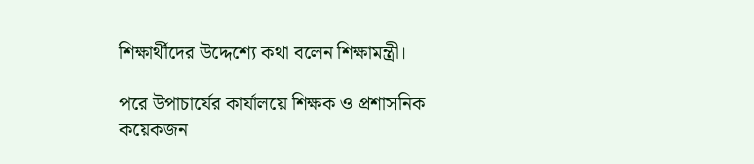শিক্ষার্থীদের উদ্দেশ্যে কথা বলেন শিক্ষামন্ত্রী।

পরে উপাচার্যের কার্যালয়ে শিক্ষক ও প্রশাসনিক কয়েকজন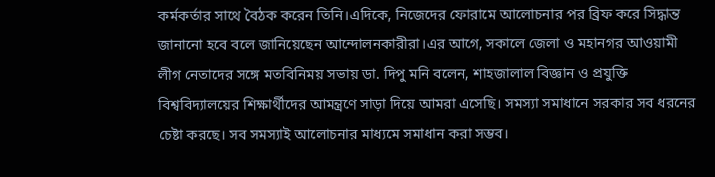কর্মকর্তার সাথে বৈঠক করেন তিনি।এদিকে, নিজেদের ফোরামে আলোচনার পর ব্রিফ করে সিদ্ধান্ত জানানো হবে বলে জানিয়েছেন আন্দোলনকারীরা।এর আগে, সকালে জেলা ও মহানগর আওয়ামী লীগ নেতাদের সঙ্গে মতবিনিময় সভায় ডা. দিপু মনি বলেন, শাহজালাল বিজ্ঞান ও প্রযুক্তি বিশ্ববিদ্যালয়ের শিক্ষার্থীদের আমন্ত্রণে সাড়া দিয়ে আমরা এসেছি। সমস্যা সমাধানে সরকার সব ধরনের চেষ্টা করছে। সব সমস্যাই আলোচনার মাধ্যমে সমাধান করা সম্ভব।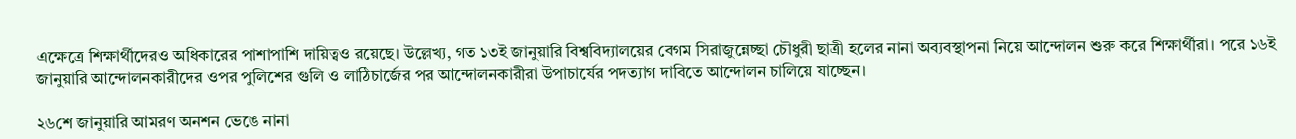এক্ষেত্রে শিক্ষার্থীদেরও অধিকারের পাশাপাশি দায়িত্বও রয়েছে। উল্লেখ্য, গত ১৩ই জানুয়ারি বিশ্ববিদ্যালয়ের বেগম সিরাজুন্নেচ্ছা চৌধুরী ছাত্রী হলের নানা অব্যবস্থাপনা নিয়ে আন্দোলন শুরু করে শিক্ষার্থীরা। পরে ১৬ই জানুয়ারি আন্দোলনকারীদের ওপর পুলিশের গুলি ও লাঠিচার্জের পর আন্দোলনকারীরা উপাচার্যের পদত্যাগ দাবিতে আন্দোলন চালিয়ে যাচ্ছেন।

২৬শে জানুয়ারি আমরণ অনশন ভেঙে নানা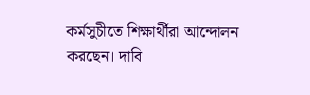কর্মসুচীতে শিক্ষার্থীরা আন্দোলন করছেন। দাবি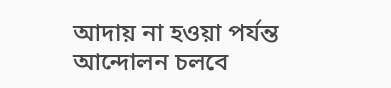আদায় না হওয়া পর্যন্ত আন্দোলন চলবে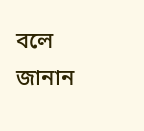বলে জানান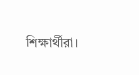শিক্ষার্থীরা।